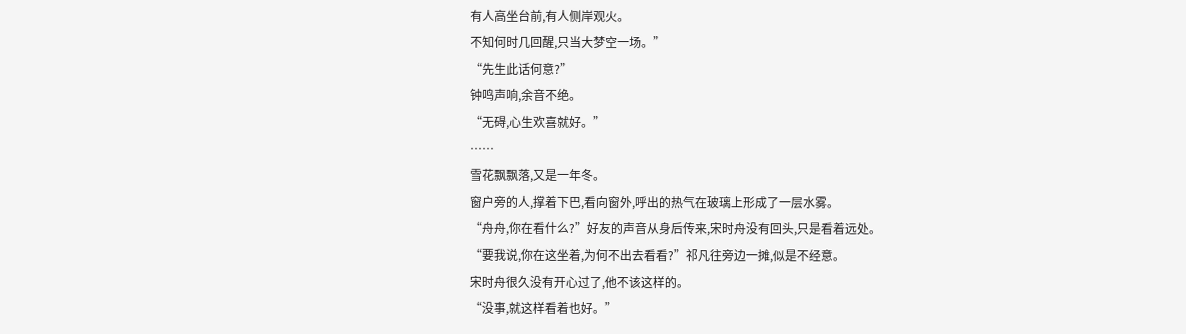有人高坐台前,有人侧岸观火。
不知何时几回醒,只当大梦空一场。”
“先生此话何意?”
钟鸣声响,余音不绝。
“无碍,心生欢喜就好。”
……
雪花飘飘落,又是一年冬。
窗户旁的人,撑着下巴,看向窗外,呼出的热气在玻璃上形成了一层水雾。
“舟舟,你在看什么?”好友的声音从身后传来,宋时舟没有回头,只是看着远处。
“要我说,你在这坐着,为何不出去看看?”祁凡往旁边一摊,似是不经意。
宋时舟很久没有开心过了,他不该这样的。
“没事,就这样看着也好。”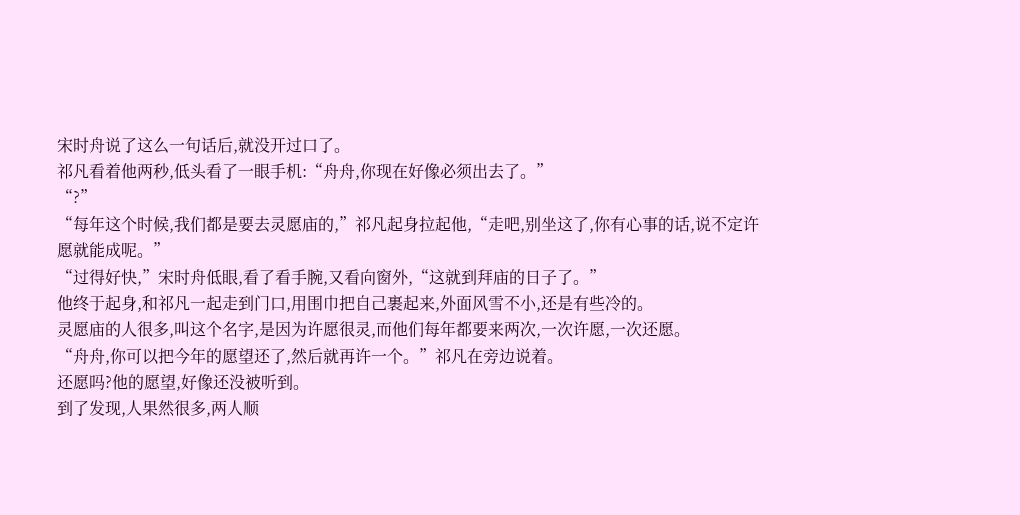宋时舟说了这么一句话后,就没开过口了。
祁凡看着他两秒,低头看了一眼手机:“舟舟,你现在好像必须出去了。”
“?”
“每年这个时候,我们都是要去灵愿庙的,”祁凡起身拉起他,“走吧,别坐这了,你有心事的话,说不定许愿就能成呢。”
“过得好快,”宋时舟低眼,看了看手腕,又看向窗外,“这就到拜庙的日子了。”
他终于起身,和祁凡一起走到门口,用围巾把自己裹起来,外面风雪不小,还是有些冷的。
灵愿庙的人很多,叫这个名字,是因为许愿很灵,而他们每年都要来两次,一次许愿,一次还愿。
“舟舟,你可以把今年的愿望还了,然后就再许一个。”祁凡在旁边说着。
还愿吗?他的愿望,好像还没被听到。
到了发现,人果然很多,两人顺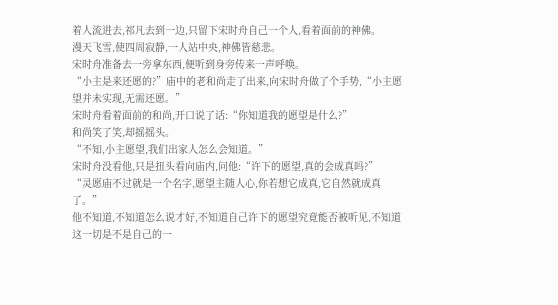着人流进去,祁凡去到一边,只留下宋时舟自己一个人,看着面前的神佛。
漫天飞雪,使四周寂静,一人站中央,神佛皆慈悲。
宋时舟准备去一旁拿东西,便听到身旁传来一声呼唤。
“小主是来还愿的?”庙中的老和尚走了出来,向宋时舟做了个手势,“小主愿望并未实现,无需还愿。”
宋时舟看着面前的和尚,开口说了话:“你知道我的愿望是什么?”
和尚笑了笑,却摇摇头。
“不知,小主愿望,我们出家人怎么会知道。”
宋时舟没看他,只是扭头看向庙内,问他:“许下的愿望,真的会成真吗?”
“灵愿庙不过就是一个名字,愿望主随人心,你若想它成真,它自然就成真了。”
他不知道,不知道怎么说才好,不知道自己许下的愿望究竟能否被听见,不知道这一切是不是自己的一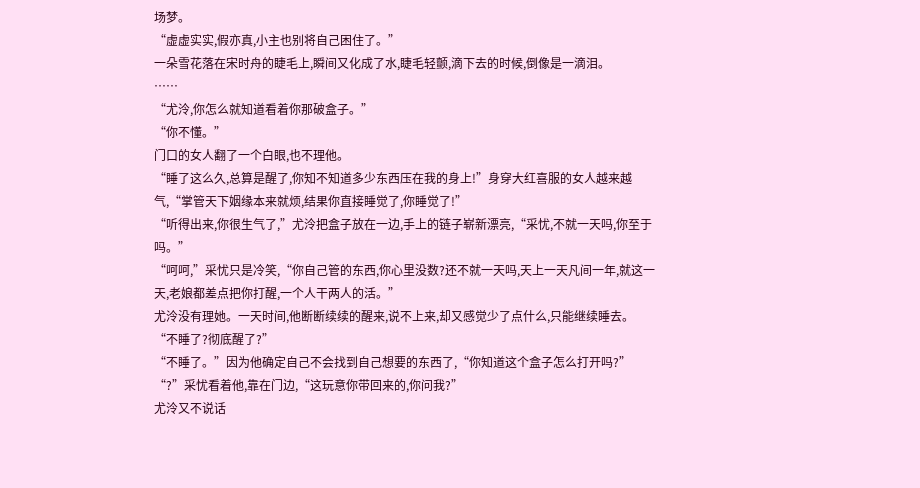场梦。
“虚虚实实,假亦真,小主也别将自己困住了。”
一朵雪花落在宋时舟的睫毛上,瞬间又化成了水,睫毛轻颤,滴下去的时候,倒像是一滴泪。
……
“尤泠,你怎么就知道看着你那破盒子。”
“你不懂。”
门口的女人翻了一个白眼,也不理他。
“睡了这么久,总算是醒了,你知不知道多少东西压在我的身上!”身穿大红喜服的女人越来越气,“掌管天下姻缘本来就烦,结果你直接睡觉了,你睡觉了!”
“听得出来,你很生气了,”尤泠把盒子放在一边,手上的链子崭新漂亮,“采忧,不就一天吗,你至于吗。”
“呵呵,”采忧只是冷笑,“你自己管的东西,你心里没数?还不就一天吗,天上一天凡间一年,就这一天,老娘都差点把你打醒,一个人干两人的活。”
尤泠没有理她。一天时间,他断断续续的醒来,说不上来,却又感觉少了点什么,只能继续睡去。
“不睡了?彻底醒了?”
“不睡了。”因为他确定自己不会找到自己想要的东西了,“你知道这个盒子怎么打开吗?”
“?”采忧看着他,靠在门边,“这玩意你带回来的,你问我?”
尤泠又不说话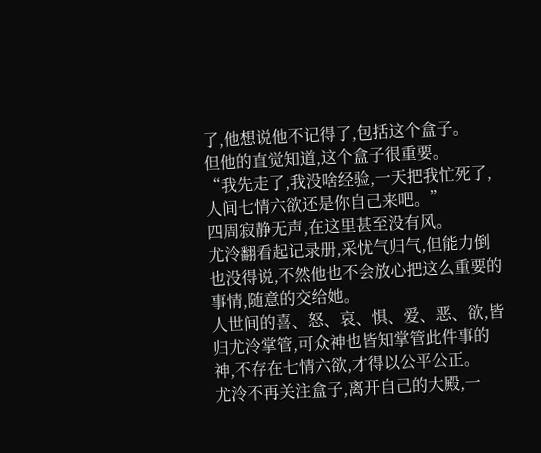了,他想说他不记得了,包括这个盒子。
但他的直觉知道,这个盒子很重要。
“我先走了,我没啥经验,一天把我忙死了,人间七情六欲还是你自己来吧。”
四周寂静无声,在这里甚至没有风。
尤泠翻看起记录册,采忧气归气,但能力倒也没得说,不然他也不会放心把这么重要的事情,随意的交给她。
人世间的喜、怒、哀、惧、爱、恶、欲,皆归尤泠掌管,可众神也皆知掌管此件事的神,不存在七情六欲,才得以公平公正。
尤泠不再关注盒子,离开自己的大殿,一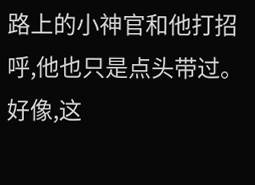路上的小神官和他打招呼,他也只是点头带过。
好像,这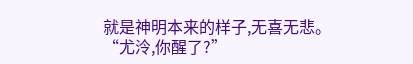就是神明本来的样子,无喜无悲。
“尤泠,你醒了?”